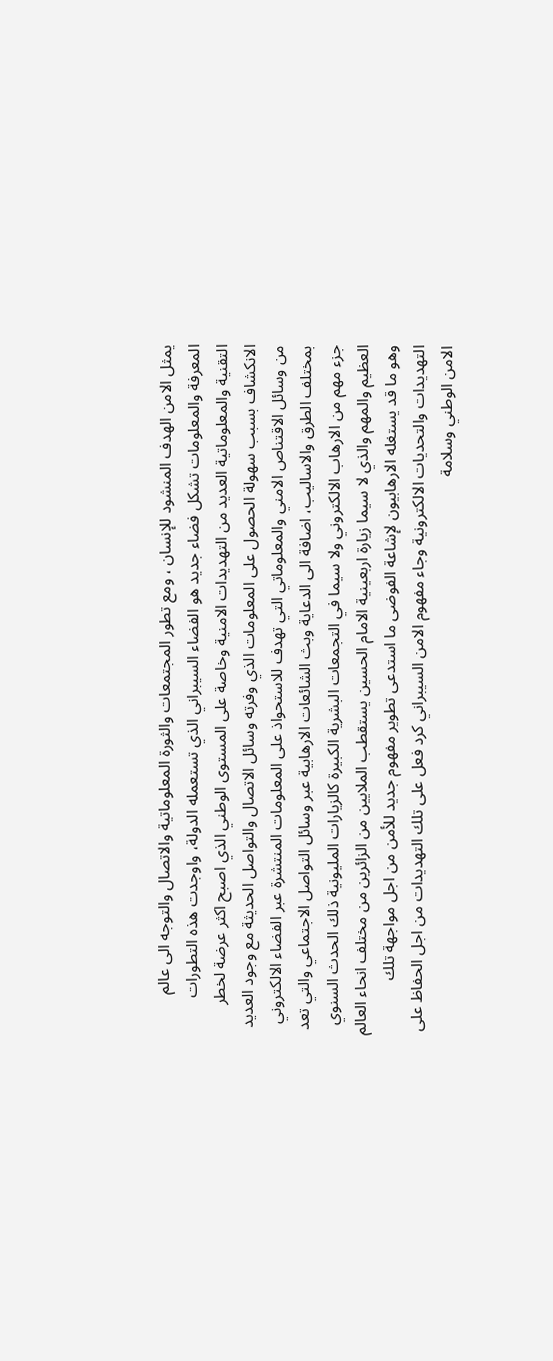يمثل الامن الهدف المنشود للإنسان ، ومع تطور المجتمعات والثورة المعلوماتية والاتصال والتوجه الى عالم المعرفة والمعلومات تشكل فضاء جديد هو الفضاء السيبراني الذي تستعمله الدولة، واوجدت هذه التطورات التقنية والمعلوماتية العديد من التهديدات الامنية وخاصة على المستوى الوطني الذي اصبح اكثر عرضة لخطر الانكشاف بسبب سهولة الحصول على المعلومات الذي وفرته وسائل الاتصال والتواصل الحديثة مع وجود العديد من وسائل الاقتناص الامني والمعلوماتي التي تهدف للاستحواذ على المعلومات المنتشرة عبر الفضاء الالكتروني بمختلف الطرق والاساليب، اضافة الى الدعاية وبث الشائعات الارهابية عبر وسائل التواصل الاجتماعي والتي تعد جزء مهم من الارهاب الالكتروني ولا سيما في التجمعات البشرية الكبيرة كالزيارات المليونية ذلك الحدث السنوي العظيم والمهم والذي لا سيما زيارة اربعينية الامام الحسين يستقطب الملايين من الزائرين من مختلف انحاء العالم وهو ما قد يستغله الارهابيون لإشاعة الفوضى ما استدعى تطوير مفهوم جديد للأمن من اجل مواجهة تلك التهديدات والتحديات الالكترونية وجاء مفهوم الامن السيبراني كرد فعل على تلك التهديدات من اجل الحفاظ على الامن الوطني وسلامة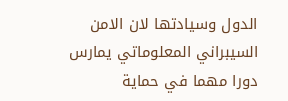الدول وسيادتها لان الامن السيبراني المعلوماتي يمارس دورا مهما في حماية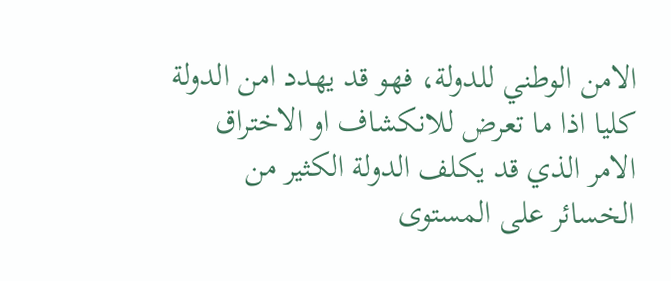الامن الوطني للدولة، فهو قد يهدد امن الدولة كليا اذا ما تعرض للانكشاف او الاختراق الامر الذي قد يكلف الدولة الكثير من الخسائر على المستوى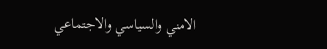الامني والسياسي والاجتماعي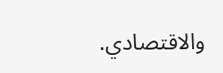والاقتصادي.